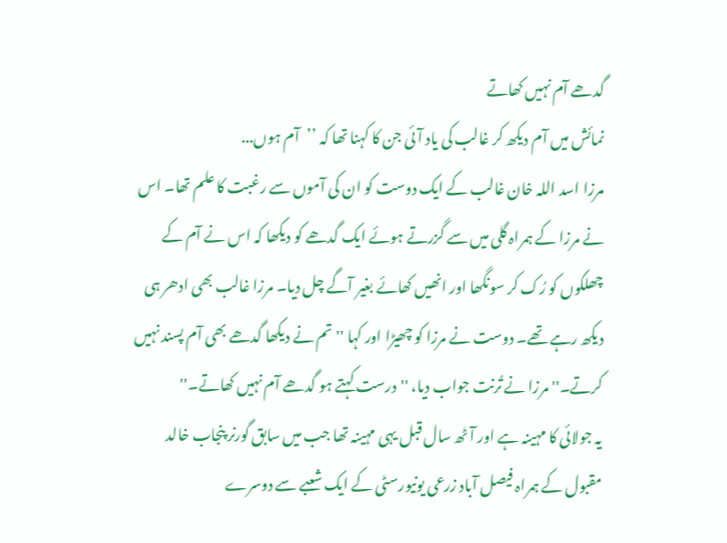گدھے آم نہیں کھاتے
نمائش میں آم دیکھ کر غالب کی یاد آئی جن کا کہنا تھا کہ ’’آم ہوں...
مرزا اسد اللہ خان غالب کے ایک دوست کو ان کی آموں سے رغبت کا علم تھا۔ اس نے مرزا کے ہمراہ گلی میں سے گزرتے ہوئے ایک گدھے کو دیکھا کہ اس نے آم کے چھلکوں کو رُک کر سونگھا اور انھیں کھائے بغیر آگے چل دیا۔ مرزا غالب بھی ادھر ہی دیکھ رہے تھے۔ دوست نے مرزا کو چھیڑا اور کہا ''تم نے دیکھا گدھے بھی آم پسند نہیں کرتے۔'' مرزا نے تُرنت جواب دیا، ''درست کہتے ہو گدھے آم نہیں کھاتے۔''
یہ جولائی کا مہینہ ہے اور آٹھ سال قبل یہی مہینہ تھا جب میں سابق گورنر پنجاب خالد مقبول کے ہمراہ فیصل آباد زرعی یونیورسٹی کے ایک شعبے سے دوسرے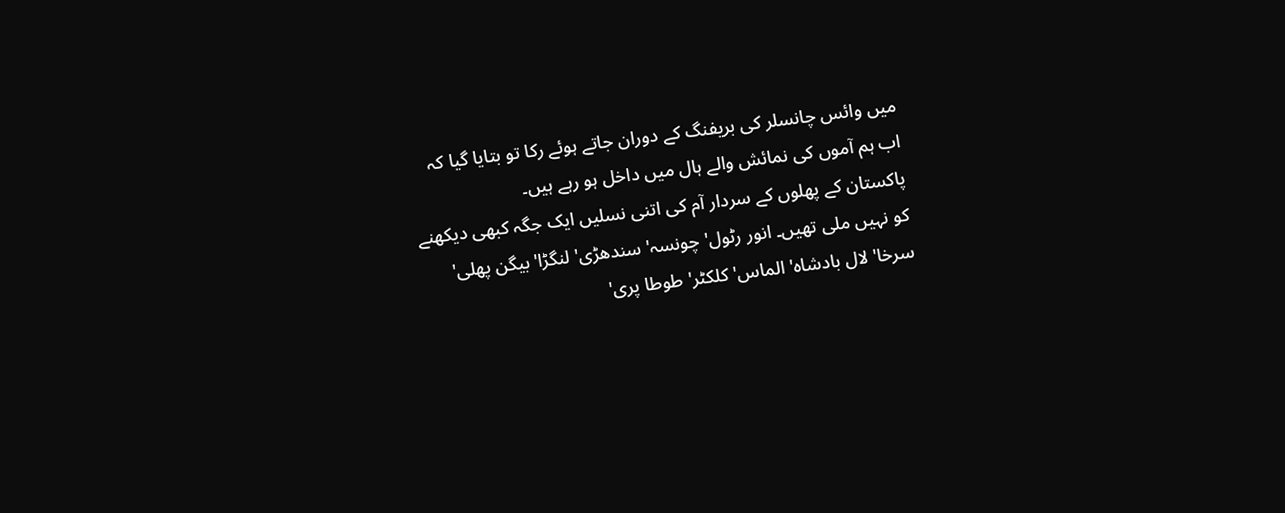میں وائس چانسلر کی بریفنگ کے دوران جاتے ہوئے رکا تو بتایا گیا کہ اب ہم آموں کی نمائش والے ہال میں داخل ہو رہے ہیں۔
پاکستان کے پھلوں کے سردار آم کی اتنی نسلیں ایک جگہ کبھی دیکھنے کو نہیں ملی تھیں۔ انور رٹول' چونسہ' سندھڑی' لنگڑا' بیگن پھلی' سرخا' لال بادشاہ' الماس' کلکٹر' طوطا پری'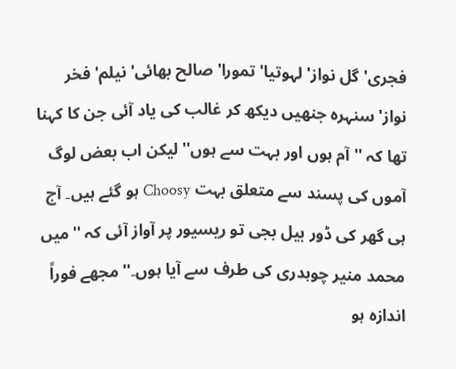فجری' گل نواز' لہوتیا' تمورا' صالح بھائی' نیلم' فخر نواز' سنہرہ جنھیں دیکھ کر غالب کی یاد آئی جن کا کہنا تھا کہ ''آم ہوں اور بہت سے ہوں'' لیکن اب بعض لوگ آموں کی پسند سے متعلق بہت Choosy ہو گئے ہیں۔ آج ہی گھر کی ڈور بیل بجی تو ریسیور پر آواز آئی کہ ''میں محمد منیر چوہدری کی طرف سے آیا ہوں۔'' مجھے فوراً اندازہ ہو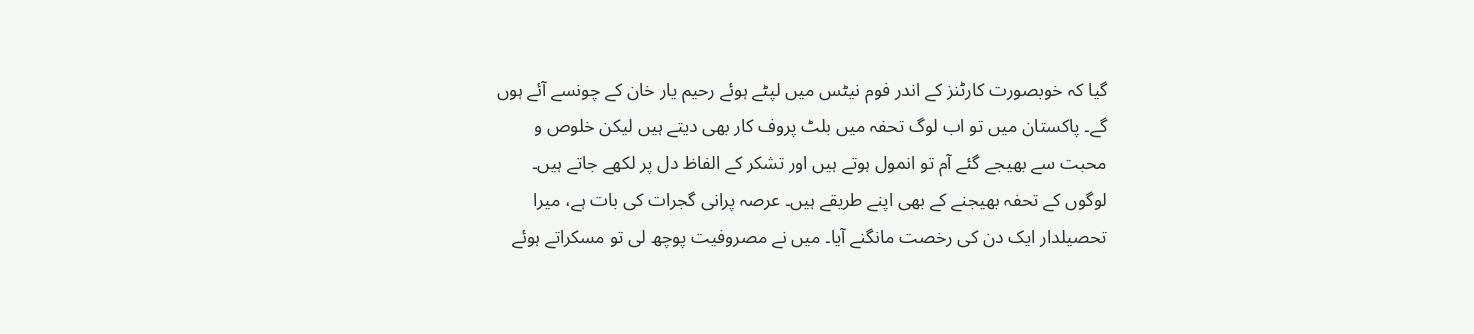گیا کہ خوبصورت کارٹنز کے اندر فوم نیٹس میں لپٹے ہوئے رحیم یار خان کے چونسے آئے ہوں گے۔ پاکستان میں تو اب لوگ تحفہ میں بلٹ پروف کار بھی دیتے ہیں لیکن خلوص و محبت سے بھیجے گئے آم تو انمول ہوتے ہیں اور تشکر کے الفاظ دل پر لکھے جاتے ہیں۔
لوگوں کے تحفہ بھیجنے کے بھی اپنے طریقے ہیں۔ عرصہ پرانی گجرات کی بات ہے، میرا تحصیلدار ایک دن کی رخصت مانگنے آیا۔ میں نے مصروفیت پوچھ لی تو مسکراتے ہوئے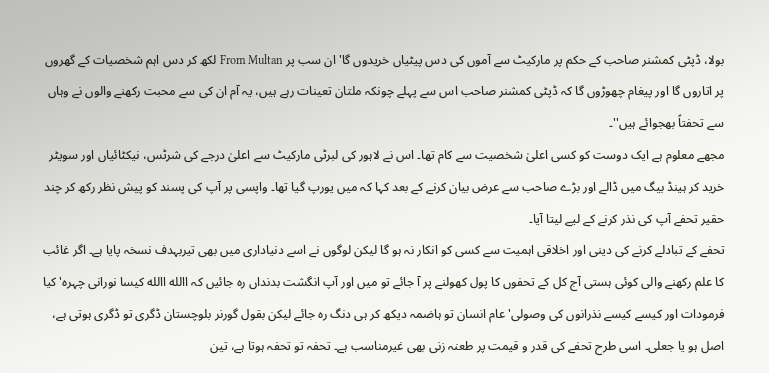بولا، ڈپٹی کمشنر صاحب کے حکم پر مارکیٹ سے آموں کی دس پیٹیاں خریدوں گا' ان سب پر From Multan لکھ کر دس اہم شخصیات کے گھروں پر اتاروں گا اور پیغام چھوڑوں گا کہ ڈپٹی کمشنر صاحب اس سے پہلے چونکہ ملتان تعینات رہے ہیں، یہ آم ان کی سے محبت رکھنے والوں نے وہاں سے تحفتاً بھجوائے ہیں''۔
مجھے معلوم ہے ایک دوست کو کسی اعلیٰ شخصیت سے کام تھا۔ اس نے لاہور کی لبرٹی مارکیٹ سے اعلیٰ درجے کی شرٹس، نیکٹائیاں اور سویٹر خرید کر ہینڈ بیگ میں ڈالے اور بڑے صاحب سے عرض بیان کرنے کے بعد کہا کہ میں یورپ گیا تھا۔ واپسی پر آپ کی پسند کو پیش نظر رکھ کر چند حقیر تحفے آپ کی نذر کرنے کے لیے لیتا آیا۔
تحفے کے تبادلے کرنے کی دینی اور اخلاقی اہمیت سے کسی کو انکار نہ ہو گا لیکن لوگوں نے اسے دنیاداری میں بھی تیربہدف نسخہ پایا ہے۔ اگر غائب کا علم رکھنے والی کوئی ہستی آج کل کے تحفوں کا پول کھولنے پر آ جائے تو میں اور آپ انگشت بدنداں رہ جائیں کہ االله االله کیسا نورانی چہرہ' کیا فرمودات اور کیسے کیسے نذرانوں کی وصولی' عام انسان تو ہاضمہ دیکھ کر ہی دنگ رہ جائے لیکن بقول گورنر بلوچستان ڈگری تو ڈگری ہوتی ہے، اصل ہو یا جعلی۔ اسی طرح تحفے کی قدر و قیمت پر طعنہ زنی بھی غیرمناسب ہے۔ تحفہ تو تحفہ ہوتا ہے، تین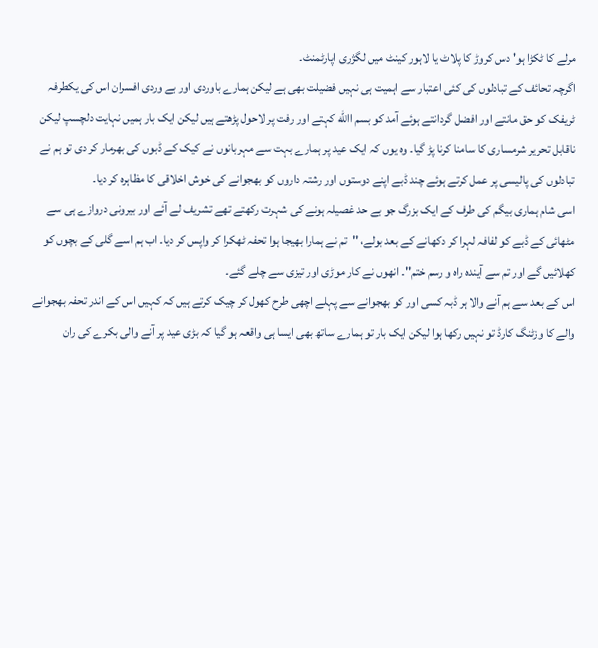مرلے کا ٹکڑا ہو' دس کروڑ کا پلاٹ یا لاہور کینٹ میں لگژری اپارٹمنٹ۔
اگرچہ تحائف کے تبادلوں کی کئی اعتبار سے اہمیت ہی نہیں فضیلت بھی ہے لیکن ہمارے باوردی اور بے وردی افسران اس کی یکطرفہ ٹریفک کو حق مانتے اور افضل گردانتے ہوئے آمد کو بسم االله کہتے اور رفت پر لاحول پڑھتے ہیں لیکن ایک بار ہمیں نہایت دلچسپ لیکن ناقابل تحریر شرمساری کا سامنا کرنا پڑ گیا۔ وہ یوں کہ ایک عید پر ہمارے بہت سے مہربانوں نے کیک کے ڈبوں کی بھرمار کر دی تو ہم نے تبادلوں کی پالیسی پر عمل کرتے ہوئے چند ڈبے اپنے دوستوں اور رشتہ داروں کو بھجوانے کی خوش اخلاقی کا مظاہرہ کر دیا۔
اسی شام ہماری بیگم کی طرف کے ایک بزرگ جو بے حد غصیلہ ہونے کی شہرت رکھتے تھے تشریف لے آئے اور بیرونی دروازے ہی سے مٹھائی کے ڈبے کو لفافہ لہرا کر دکھانے کے بعد بولے، ''تم نے ہمارا بھیجا ہوا تحفہ ٹھکرا کر واپس کر دیا۔ اب ہم اسے گلی کے بچوں کو کھلائیں گے اور تم سے آیندہ راہ و رسم ختم''۔ انھوں نے کار موڑی اور تیزی سے چلے گئے۔
اس کے بعد سے ہم آنے والا ہر ڈبہ کسی اور کو بھجوانے سے پہلے اچھی طرح کھول کر چیک کرتے ہیں کہ کہیں اس کے اندر تحفہ بھجوانے والے کا وزٹنگ کارڈ تو نہیں رکھا ہوا لیکن ایک بار تو ہمارے ساتھ بھی ایسا ہی واقعہ ہو گیا کہ بڑی عید پر آنے والی بکرے کی ران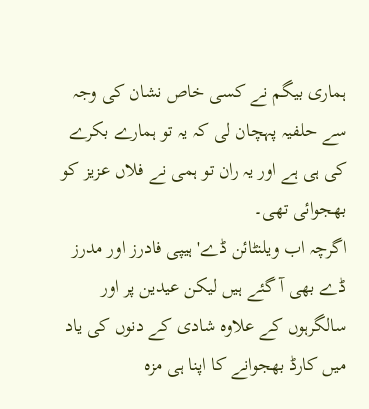ہماری بیگم نے کسی خاص نشان کی وجہ سے حلفیہ پہچان لی کہ یہ تو ہمارے بکرے کی ہی ہے اور یہ ران تو ہمی نے فلاں عزیز کو بھجوائی تھی۔
اگرچہ اب ویلنٹائن ڈے' ہیپی فادرز اور مدرز ڈے بھی آ گئے ہیں لیکن عیدین پر اور سالگرہوں کے علاوہ شادی کے دنوں کی یاد میں کارڈ بھجوانے کا اپنا ہی مزہ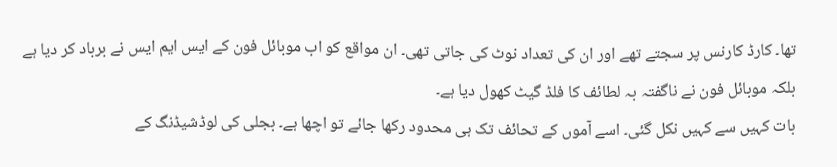تھا۔ کارڈ کارنس پر سجتے تھے اور ان کی تعداد نوٹ کی جاتی تھی۔ ان مواقع کو اب موبائل فون کے ایس ایم ایس نے برباد کر دیا ہے بلکہ موبائل فون نے ناگفتہ بہ لطائف کا فلڈ گیٹ کھول دیا ہے۔
بات کہیں سے کہیں نکل گئی۔ اسے آموں کے تحائف تک ہی محدود رکھا جائے تو اچھا ہے۔ بجلی کی لوڈشیڈنگ کے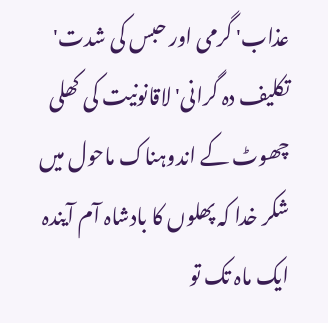عذاب' گرمی اور حبس کی شدت' تکلیف دہ گرانی' لاقانونیت کی کھلی چھوٹ کے اندوہناک ماحول میں شکر خدا کہ پھلوں کا بادشاہ آم آیندہ ایک ماہ تک تو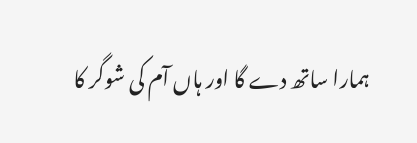ہمارا ساتھ دے گا اور ہاں آم کی شوگر کا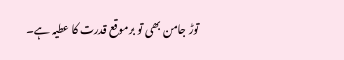توڑ جامن بھی تو برموقع قدرت کا عطیہ ہے۔